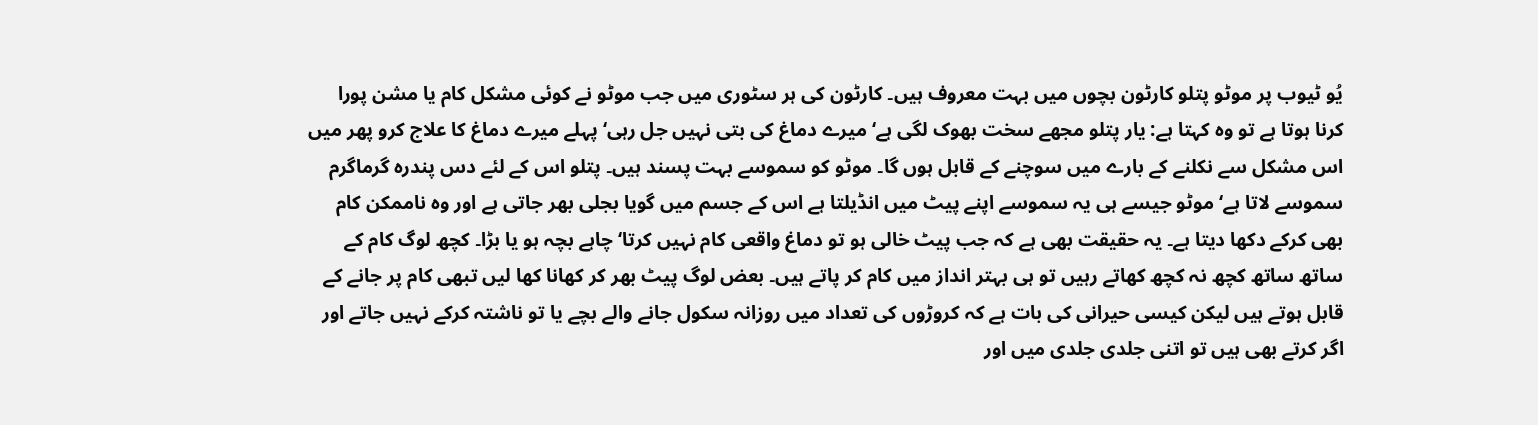یُو ٹیوب پر موٹو پتلو کارٹون بچوں میں بہت معروف ہیں۔ کارٹون کی ہر سٹوری میں جب موٹو نے کوئی مشکل کام یا مشن پورا کرنا ہوتا ہے تو وہ کہتا ہے: یار پتلو مجھے سخت بھوک لگی ہے‘ میرے دماغ کی بتی نہیں جل رہی‘ پہلے میرے دماغ کا علاج کرو پھر میں اس مشکل سے نکلنے کے بارے میں سوچنے کے قابل ہوں گا۔ موٹو کو سموسے بہت پسند ہیں۔ پتلو اس کے لئے دس پندرہ گرماگرم سموسے لاتا ہے‘ موٹو جیسے ہی یہ سموسے اپنے پیٹ میں انڈیلتا ہے اس کے جسم میں گویا بجلی بھر جاتی ہے اور وہ ناممکن کام بھی کرکے دکھا دیتا ہے۔ یہ حقیقت بھی ہے کہ جب پیٹ خالی ہو تو دماغ واقعی کام نہیں کرتا‘ چاہے بچہ ہو یا بڑا۔ کچھ لوگ کام کے ساتھ ساتھ کچھ نہ کچھ کھاتے رہیں تو ہی بہتر انداز میں کام کر پاتے ہیں۔ بعض لوگ پیٹ بھر کر کھانا کھا لیں تبھی کام پر جانے کے قابل ہوتے ہیں لیکن کیسی حیرانی کی بات ہے کہ کروڑوں کی تعداد میں روزانہ سکول جانے والے بچے یا تو ناشتہ کرکے نہیں جاتے اور اگر کرتے بھی ہیں تو اتنی جلدی جلدی میں اور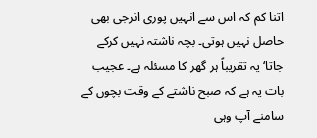اتنا کم کہ اس سے انہیں پوری انرجی بھی حاصل نہیں ہوتی۔ بچہ ناشتہ نہیں کرکے جاتا‘ یہ تقریباً ہر گھر کا مسئلہ ہے۔ عجیب بات یہ ہے کہ صبح ناشتے کے وقت بچوں کے سامنے آپ وہی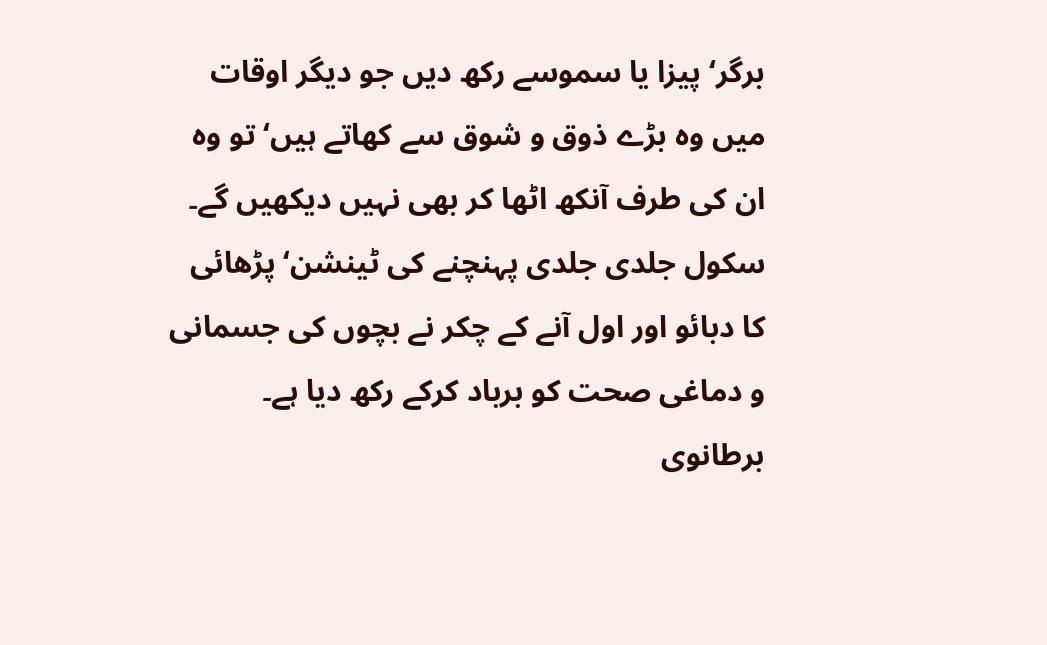برگر‘ پیزا یا سموسے رکھ دیں جو دیگر اوقات میں وہ بڑے ذوق و شوق سے کھاتے ہیں‘ تو وہ ان کی طرف آنکھ اٹھا کر بھی نہیں دیکھیں گے۔ سکول جلدی جلدی پہنچنے کی ٹینشن‘ پڑھائی کا دبائو اور اول آنے کے چکر نے بچوں کی جسمانی و دماغی صحت کو برباد کرکے رکھ دیا ہے۔
برطانوی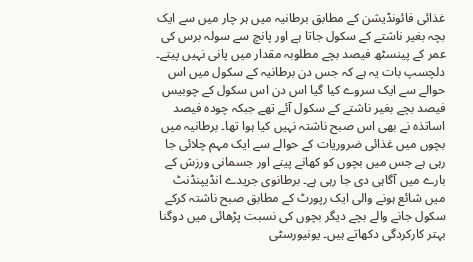غذائی فائونڈیشن کے مطابق برطانیہ میں ہر چار میں سے ایک بچہ بغیر ناشتے کے سکول جاتا ہے اور پانچ سے سولہ برس کی عمر کے پینسٹھ فیصد بچے مطلوبہ مقدار میں پانی نہیں پیتے۔ دلچسپ بات یہ ہے کہ جس دن برطانیہ کے سکول میں اس حوالے سے ایک سروے کیا گیا اس دن اس سکول کے چوبیس فیصد بچے بغیر ناشتے کے سکول آئے تھے جبکہ چودہ فیصد اساتذہ نے بھی اس صبح ناشتہ نہیں کیا ہوا تھا۔ برطانیہ میں بچوں میں غذائی ضروریات کے حوالے سے ایک مہم چلائی جا رہی ہے جس میں بچوں کو کھانے پینے اور جسمانی ورزش کے بارے میں آگاہی دی جا رہی ہے۔ برطانوی جریدے انڈیپنڈنٹ میں شائع ہونے والی ایک رپورٹ کے مطابق صبح ناشتہ کرکے سکول جانے والے بچے دیگر بچوں کی نسبت پڑھائی میں دوگنا بہتر کارکردگی دکھاتے ہیں۔ یونیورسٹی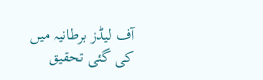آف لیڈز برطانیہ میں کی گئی تحقیق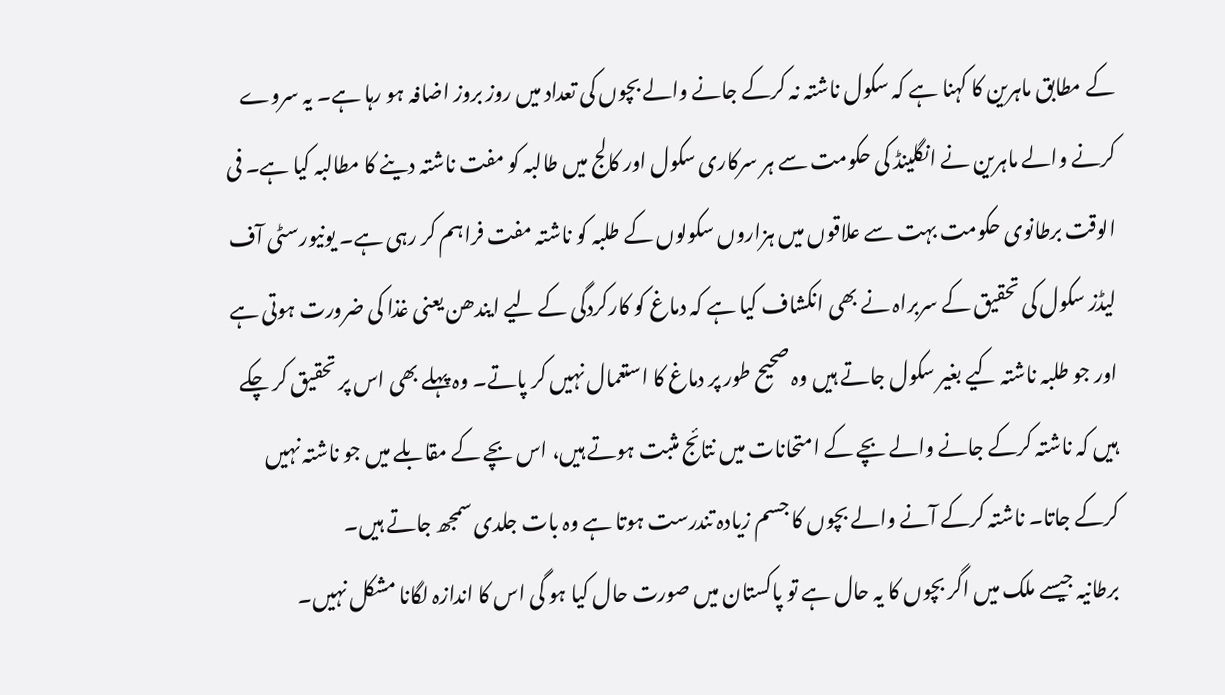کے مطابق ماہرین کا کہنا ہے کہ سکول ناشتہ نہ کرکے جانے والے بچوں کی تعداد میں روز بروز اضافہ ہو رہا ہے۔ یہ سروے کرنے والے ماہرین نے انگلینڈ کی حکومت سے ہر سرکاری سکول اور کالج میں طالبہ کو مفت ناشتہ دینے کا مطالبہ کیا ہے۔ فی الوقت برطانوی حکومت بہت سے علاقوں میں ہزاروں سکولوں کے طلبہ کو ناشتہ مفت فراہم کر رہی ہے۔ یونیورسٹی آف لیڈز سکول کی تحقیق کے سربراہ نے بھی انکشاف کیا ہے کہ دماغ کو کارکردگی کے لیے ایندھن یعنی غذا کی ضرورت ہوتی ہے اور جو طلبہ ناشتہ کیے بغیر سکول جاتے ہیں وہ صحیح طور پر دماغ کا استعمال نہیں کر پاتے۔ وہ پہلے بھی اس پر تحقیق کر چکے ہیں کہ ناشتہ کرکے جانے والے بچے کے امتحانات میں نتائج مثبت ہوتے ہیں، اس بچے کے مقابلے میں جو ناشتہ نہیں کرکے جاتا۔ ناشتہ کرکے آنے والے بچوں کا جسم زیادہ تندرست ہوتا ہے وہ بات جلدی سمجھ جاتے ہیں۔
برطانیہ جیسے ملک میں اگر بچوں کا یہ حال ہے تو پاکستان میں صورت حال کیا ہو گی اس کا اندازہ لگانا مشکل نہیں۔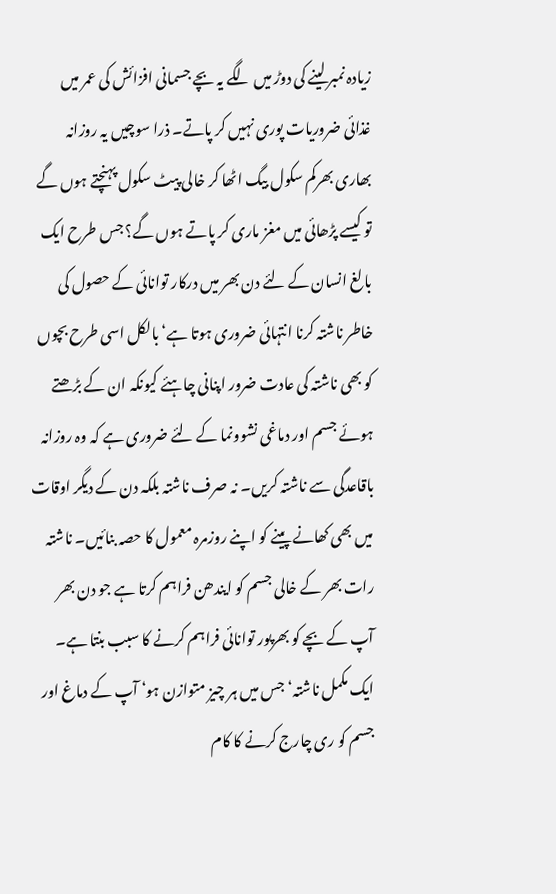زیادہ نمبر لینے کی دوڑ میں لگے یہ بچے جسمانی افزائش کی عمر میں غذائی ضروریات پوری نہیں کر پاتے۔ ذرا سوچیں یہ روزانہ بھاری بھرکم سکول بیگ اٹھا کر خالی پیٹ سکول پہنچتے ہوں گے تو کیسے پڑھائی میں مغز ماری کر پاتے ہوں گے؟ جس طرح ایک بالغ انسان کے لئے دن بھر میں درکار توانائی کے حصول کی خاطر ناشتہ کرنا انتہائی ضروری ہوتا ہے‘ بالکل اسی طرح بچوں کو بھی ناشتہ کی عادت ضرور اپنانی چاہئے کیونکہ ان کے بڑھتے ہوئے جسم اور دماغی نشوونما کے لئے ضروری ہے کہ وہ روزانہ باقاعدگی سے ناشتہ کریں۔ نہ صرف ناشتہ بلکہ دن کے دیگر اوقات میں بھی کھانے پینے کو اپنے روزمرہ معمول کا حصہ بنائیں۔ ناشتہ رات بھر کے خالی جسم کو ایندھن فراہم کرتا ہے جو دن بھر آپ کے بچے کو بھرپور توانائی فراہم کرنے کا سبب بنتا ہے۔ ایک مکمل ناشتہ‘ جس میں ہر چیز متوازن ہو‘ آپ کے دماغ اور جسم کو ری چارج کرنے کا کام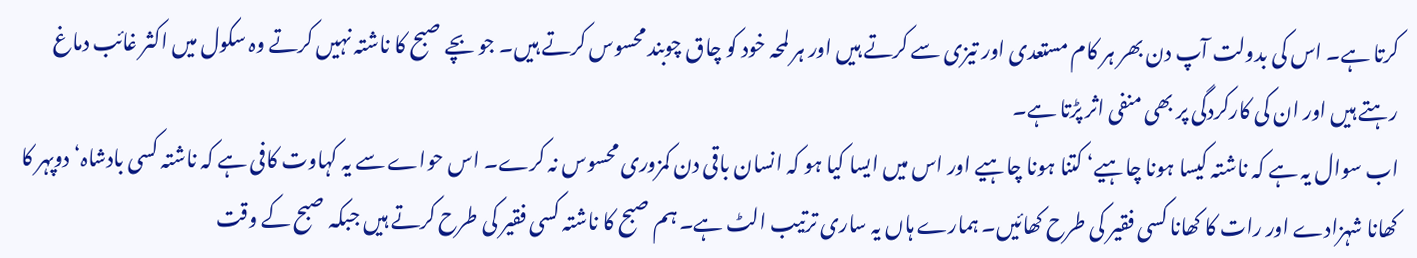کرتا ہے۔ اس کی بدولت آپ دن بھر ہر کام مستعدی اور تیزی سے کرتے ہیں اور ہر لمحہ خود کو چاق چوبند محسوس کرتے ہیں۔ جو بچے صبح کا ناشتہ نہیں کرتے وہ سکول میں اکثر غائب دماغ رہتے ہیں اور ان کی کارکردگی پر بھی منفی اثر پڑتا ہے۔
اب سوال یہ ہے کہ ناشتہ کیسا ہونا چاہیے‘ کتنا ہونا چاہیے اور اس میں ایسا کیا ہو کہ انسان باقی دن کمزوری محسوس نہ کرے۔ اس حواے سے یہ کہاوت کافی ہے کہ ناشتہ کسی بادشاہ‘ دوپہر کا کھانا شہزادے اور رات کا کھانا کسی فقیر کی طرح کھائیں۔ ہمارے ہاں یہ ساری ترتیب الٹ ہے۔ ہم صبح کا ناشتہ کسی فقیر کی طرح کرتے ہیں جبکہ صبح کے وقت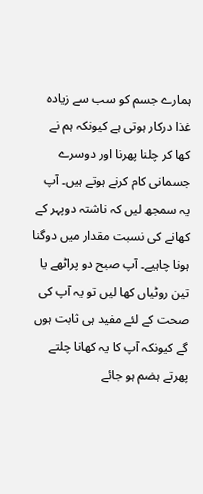ہمارے جسم کو سب سے زیادہ غذا درکار ہوتی ہے کیونکہ ہم نے کھا کر چلنا پھرنا اور دوسرے جسمانی کام کرنے ہوتے ہیں۔ آپ یہ سمجھ لیں کہ ناشتہ دوپہر کے کھانے کی نسبت مقدار میں دوگنا ہونا چاہیے۔ آپ صبح دو پراٹھے یا تین روٹیاں کھا لیں تو یہ آپ کی صحت کے لئے مفید ہی ثابت ہوں گے کیونکہ آپ کا یہ کھانا چلتے پھرتے ہضم ہو جائے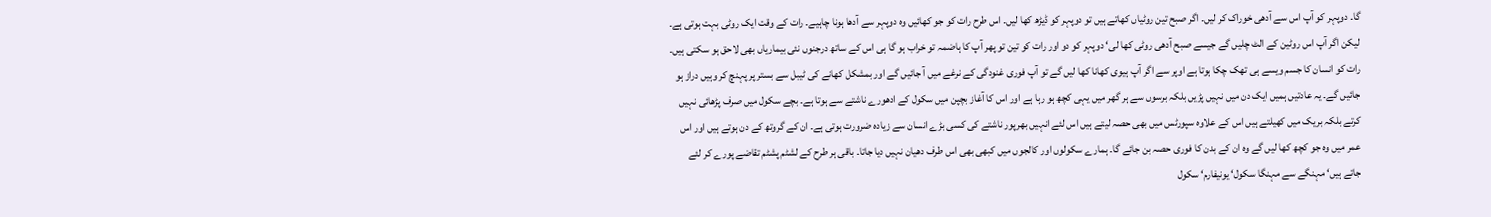گا۔ دوپہر کو آپ اس سے آدھی خوراک کر لیں۔ اگر صبح تین روٹیاں کھاتے ہیں تو دوپہر کو ڈیڑھ کھا لیں۔ اس طرح رات کو جو کھائیں وہ دوپہر سے آدھا ہونا چاہیے۔ رات کے وقت ایک روٹی بہت ہوتی ہے۔ لیکن اگر آپ اس روٹین کے الٹ چلیں گے جیسے صبح آدھی روٹی کھا لی‘ دوپہر کو دو اور رات کو تین تو پھر آپ کا ہاضمہ تو خراب ہو گا ہی اس کے ساتھ درجنوں نئی بیماریاں بھی لاحق ہو سکتی ہیں۔ رات کو انسان کا جسم ویسے ہی تھک چکا ہوتا ہے اوپر سے اگر آپ ہیوی کھانا کھا لیں گے تو آپ فوری غنودگی کے نرغے میں آ جائیں گے اور بمشکل کھانے کی ٹیبل سے بستر پر پہنچ کر وہیں دراز ہو جائیں گے۔ یہ عادتیں ہمیں ایک دن میں نہیں پڑیں بلکہ برسوں سے ہر گھر میں یہی کچھ ہو رہا ہے اور اس کا آغاز بچپن میں سکول کے ادھورے ناشتے سے ہوتا ہے۔ بچے سکول میں صرف پڑھائی نہیں کرتے بلکہ بریک میں کھیلتے ہیں اس کے علاوہ سپورٹس میں بھی حصہ لیتے ہیں اس لئے انہیں بھرپور ناشتے کی کسی بڑے انسان سے زیادہ ضرورت ہوتی ہے۔ ان کے گروتھ کے دن ہوتے ہیں اور اس عمر میں وہ جو کچھ کھا لیں گے وہ ان کے بدن کا فوری حصہ بن جائے گا۔ ہمارے سکولوں اور کالجوں میں کبھی بھی اس طرف دھیان نہیں دیا جاتا۔ باقی ہر طرح کے لشٹم پشٹم تقاضے پورے کر لئے جاتے ہیں‘ مہنگے سے مہنگا سکول‘ یونیفارم‘ سکول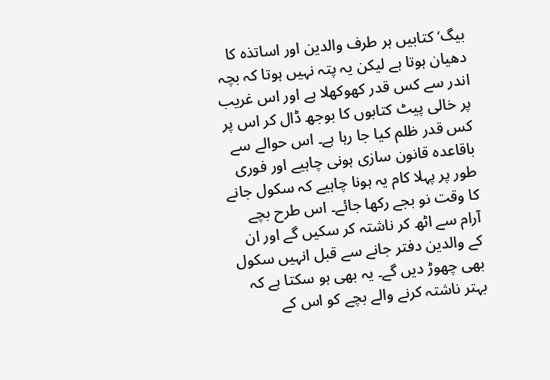بیگ‘ کتابیں ہر طرف والدین اور اساتذہ کا دھیان ہوتا ہے لیکن یہ پتہ نہیں ہوتا کہ بچہ اندر سے کس قدر کھوکھلا ہے اور اس غریب پر خالی پیٹ کتابوں کا بوجھ ڈال کر اس پر کس قدر ظلم کیا جا رہا ہے۔ اس حوالے سے باقاعدہ قانون سازی ہونی چاہیے اور فوری طور پر پہلا کام یہ ہونا چاہیے کہ سکول جانے کا وقت نو بجے رکھا جائے۔ اس طرح بچے آرام سے اٹھ کر ناشتہ کر سکیں گے اور ان کے والدین دفتر جانے سے قبل انہیں سکول بھی چھوڑ دیں گے۔ یہ بھی ہو سکتا ہے کہ بہتر ناشتہ کرنے والے بچے کو اس کے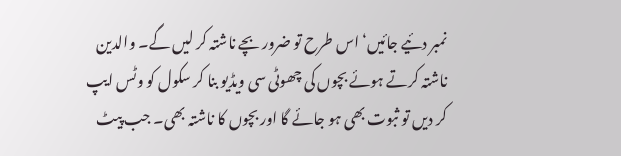نمبر دئیے جائیں‘ اس طرح تو ضرور بچے ناشتہ کر لیں گے۔ والدین ناشتہ کرتے ہوئے بچوں کی چھوٹی سی ویڈیو بنا کر سکول کو وٹس ایپ کر دیں تو ثبوت بھی ہو جائے گا اور بچوں کا ناشتہ بھی۔ جب پیٹ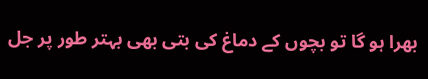بھرا ہو گا تو بچوں کے دماغ کی بتی بھی بہتر طور پر جل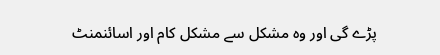پڑے گی اور وہ مشکل سے مشکل کام اور اسائنمنٹ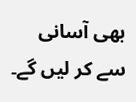بھی آسانی سے کر لیں گے۔